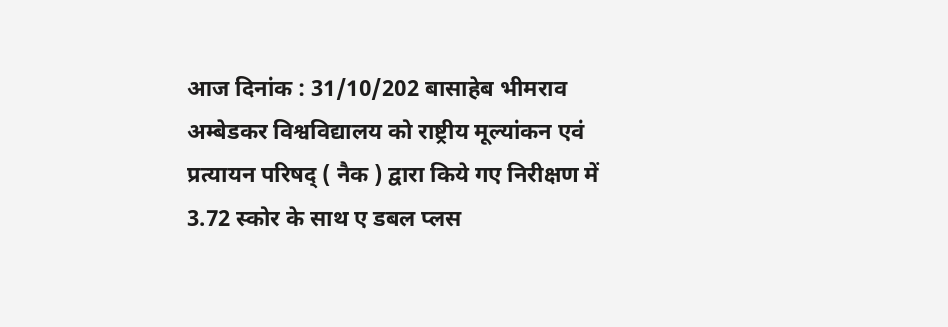आज दिनांक : 31/10/202 बासाहेब भीमराव अम्बेडकर विश्वविद्यालय को राष्ट्रीय मूल्यांकन एवं प्रत्यायन परिषद् ( नैक ) द्वारा किये गए निरीक्षण में 3.72 स्कोर के साथ ए डबल प्लस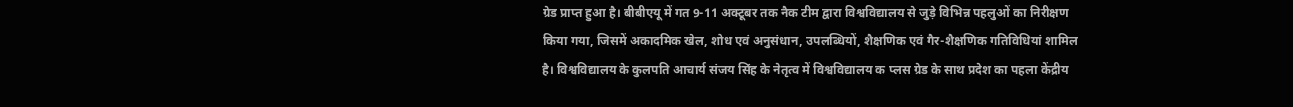ग्रेड प्राप्त हुआ है। बीबीएयू में गत 9-11 अक्टूबर तक नैक टीम द्वारा विश्वविद्यालय से जुड़े विभिन्न पहलुओं का निरीक्षण किया गया, जिसमें अकादमिक खेल, शोध एवं अनुसंधान, उपलब्धियों, शैक्षणिक एवं गैर-शैक्षणिक गतिविधियां शामिल है। विश्वविद्यालय के कुलपति आचार्य संजय सिंह के नेतृत्व में विश्वविद्यालय क प्लस ग्रेड के साथ प्रदेश का पहला केंद्रीय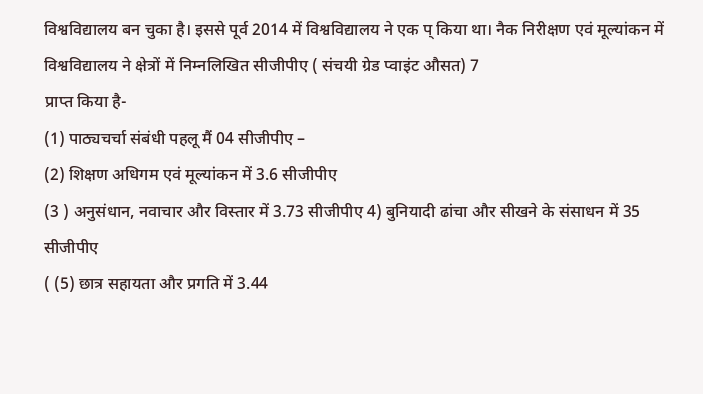विश्वविद्यालय बन चुका है। इससे पूर्व 2014 में विश्वविद्यालय ने एक प् किया था। नैक निरीक्षण एवं मूल्यांकन में विश्वविद्यालय ने क्षेत्रों में निम्नलिखित सीजीपीए ( संचयी ग्रेड प्वाइंट औसत) 7
प्राप्त किया है-
(1) पाठ्यचर्चा संबंधी पहलू मैं 04 सीजीपीए –
(2) शिक्षण अधिगम एवं मूल्यांकन में 3.6 सीजीपीए
(3 ) अनुसंधान, नवाचार और विस्तार में 3.73 सीजीपीए 4) बुनियादी ढांचा और सीखने के संसाधन में 35 सीजीपीए
( (5) छात्र सहायता और प्रगति में 3.44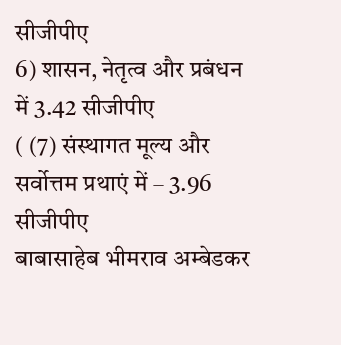सीजीपीए
6) शासन, नेतृत्व और प्रबंधन में 3.42 सीजीपीए
( (7) संस्थागत मूल्य और सर्वोत्तम प्रथाएं में – 3.96 सीजीपीए
बाबासाहेब भीमराव अम्बेडकर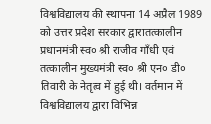विश्वविद्यालय की स्थापना 14 अप्रैल 1989 को उत्तर प्रदेश सरकार द्वारातत्कालीन प्रधानमंत्री स्व० श्री राजीव गाँधी एवं तत्कालीन मुख्यमंत्री स्व० श्री एन० डी० तिवारी के नेतृत्व में हुई थी। वर्तमान में विश्वविद्यालय द्वारा विभिन्न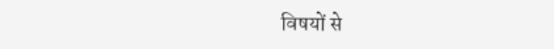विषयों से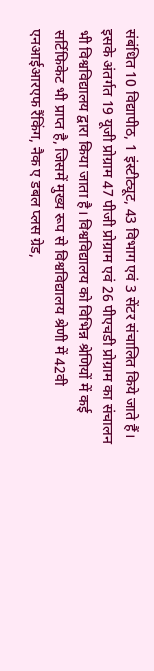संबंधित 10 विद्यापीठ, 1 इंस्टीट्यूट, 43 विभाग एवं 3 सेंटर संचालित किये जाते हैं।
इसके अंतर्गत 19 यूजी प्रोग्राम 47 पीजी प्रोग्राम एवं 26 पीएचडी प्रोग्राम का संचालन भी विश्वविद्यालय द्वारा किया जाता है। विश्वविद्यालय को विभिन्न श्रेणियों में कई सर्टिफिकेट भी प्राप्त है, जिसमें मुख्य रूप से विश्वविद्यालय श्रेणी में 42वी एनआईआरएफ रैंकिंग, नैक ए डबल प्लस ग्रेड,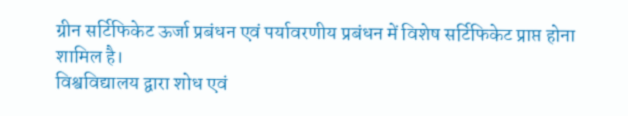ग्रीन सर्टिफिकेट ऊर्जा प्रबंधन एवं पर्यावरणीय प्रबंधन में विशेष सर्टिफिकेट प्राप्त होना शामिल है।
विश्वविद्यालय द्वारा शोध एवं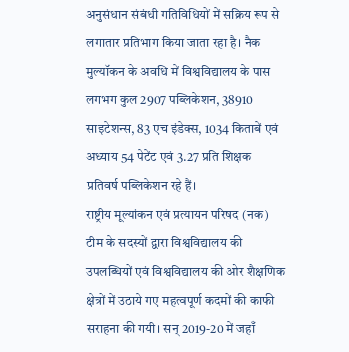अनुसंधान संबंधी गतिविधियों में सक्रिय रूप से लगातार प्रतिभाग किया जाता रहा है। नैक मुल्यॉकन के अवधि में विश्वविद्यालय के पास लगभग कुल 2907 पब्लिकेशन, 38910 साइटेशन्स, 83 एच इंडेक्स, 1034 किताबें एवं अध्याय 54 पेटेंट एवं 3.27 प्रति शिक्षक प्रतिवर्ष पब्लिकेशन रहे हैं।
राष्ट्रीय मूल्यांकन एवं प्रत्यायन परिषद (नक) टीम के सदस्यों द्वारा विश्वविद्यालय की उपलब्धियों एवं विश्वविद्यालय की ओर शैक्षणिक क्षेत्रों में उठाये गए महत्वपूर्ण कदमों की काफी सराहना की गयी। सन् 2019-20 में जहाँ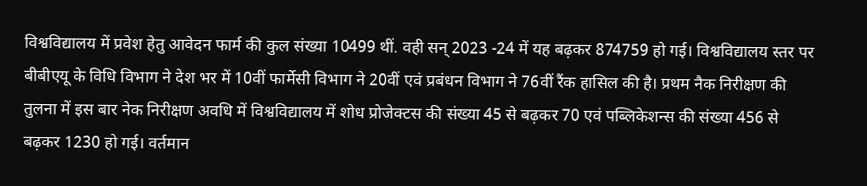विश्वविद्यालय में प्रवेश हेतु आवेदन फार्म की कुल संख्या 10499 थीं. वही सन् 2023 -24 में यह बढ़कर 874759 हो गई। विश्वविद्यालय स्तर पर बीबीएयू के विधि विभाग ने देश भर में 10वीं फार्मेसी विभाग ने 20वीं एवं प्रबंधन विभाग ने 76वीं रैंक हासिल की है। प्रथम नैक निरीक्षण की तुलना में इस बार नेक निरीक्षण अवधि में विश्वविद्यालय में शोध प्रोजेक्टस की संख्या 45 से बढ़कर 70 एवं पब्लिकेशन्स की संख्या 456 से बढ़कर 1230 हो गई। वर्तमान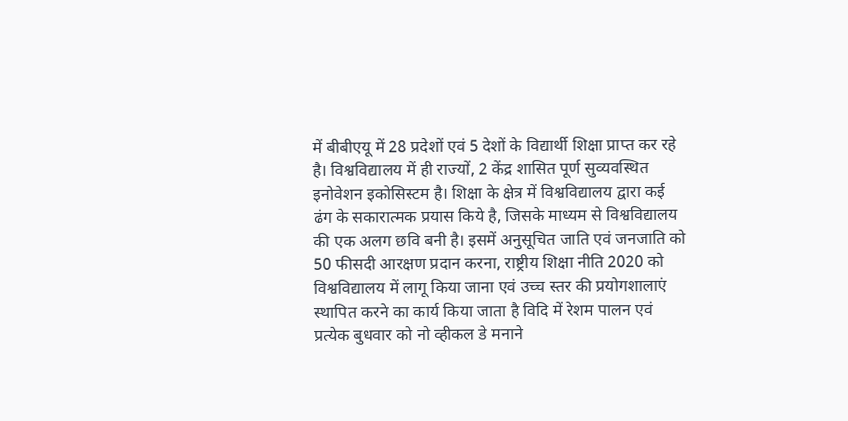में बीबीएयू में 28 प्रदेशों एवं 5 देशों के विद्यार्थी शिक्षा प्राप्त कर रहे है। विश्वविद्यालय में ही राज्यों, 2 केंद्र शासित पूर्ण सुव्यवस्थित इनोवेशन इकोसिस्टम है। शिक्षा के क्षेत्र में विश्वविद्यालय द्वारा कई ढंग के सकारात्मक प्रयास किये है, जिसके माध्यम से विश्वविद्यालय की एक अलग छवि बनी है। इसमें अनुसूचित जाति एवं जनजाति को 50 फीसदी आरक्षण प्रदान करना, राष्ट्रीय शिक्षा नीति 2020 को विश्वविद्यालय में लागू किया जाना एवं उच्च स्तर की प्रयोगशालाएं स्थापित करने का कार्य किया जाता है विदि में रेशम पालन एवं प्रत्येक बुधवार को नो व्हीकल डे मनाने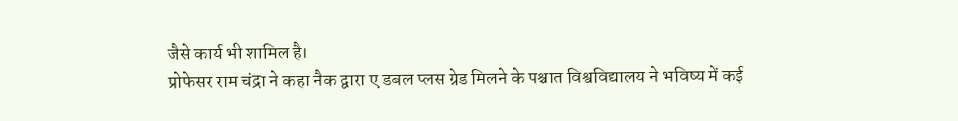जैसे कार्य भी शामिल है।
प्रोफेसर राम चंद्रा ने कहा नैक द्वारा ए डबल प्लस ग्रेड मिलने के पश्चात विश्वविद्यालय ने भविष्य में कई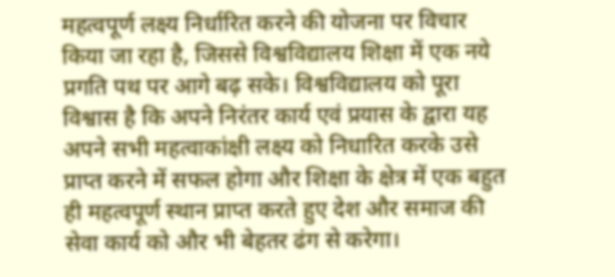महत्वपूर्ण लक्ष्य निर्धारित करने की योजना पर विचार किया जा रहा है, जिससे विश्वविद्यालय शिक्षा में एक नये प्रगति पथ पर आगे बढ़ सके। विश्वविद्यालय को पूरा विश्वास है कि अपने निरंतर कार्य एवं प्रयास के द्वारा यह अपने सभी महत्वाकांक्षी लक्ष्य को निधारित करके उसे प्राप्त करने में सफल होगा और शिक्षा के क्षेत्र में एक बहुत ही महत्वपूर्ण स्थान प्राप्त करते हुए देश और समाज की सेवा कार्य को और भी बेहतर ढंग से करेगा।